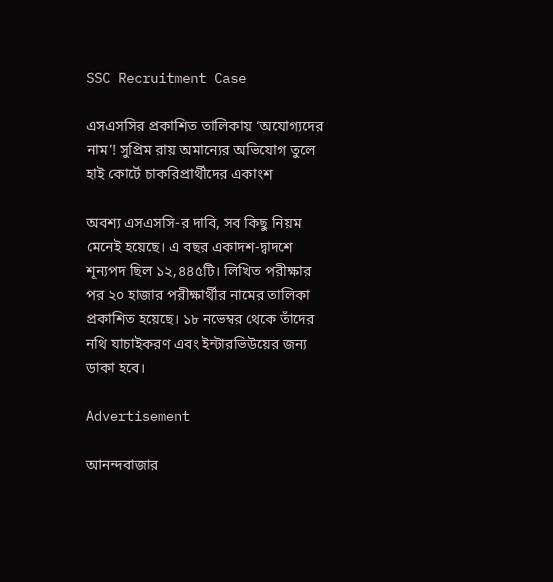SSC Recruitment Case

এসএসসির প্রকাশিত তালিকায় ‘অযোগ্যদের নাম’! সুপ্রিম রায় অমান্যের অভিযোগ তুলে হাই কোর্টে চাকরিপ্রার্থীদের একাংশ

অবশ্য এসএসসি-র দাবি, সব কিছু নিয়ম মেনেই হয়েছে। এ বছর একাদশ-দ্বাদশে শূন্যপদ ছিল ১২,৪৪৫টি। লিখিত পরীক্ষার পর ২০ হাজার পরীক্ষার্থীর নামের তালিকা প্রকাশিত হয়েছে। ১৮ নভেম্বর থেকে তাঁদের নথি যাচাইকরণ এবং ইন্টারভিউয়ের জন্য ডাকা হবে।

Advertisement

আনন্দবাজার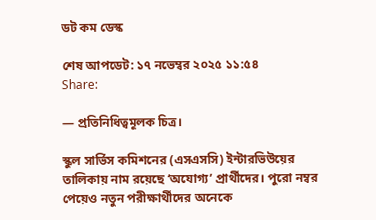ডট কম ডেস্ক

শেষ আপডেট: ১৭ নভেম্বর ২০২৫ ১১:৫৪
Share:

— প্রতিনিধিত্বমূলক চিত্র।

স্কুল সার্ভিস কমিশনের (এসএসসি) ইন্টারভিউয়ের তালিকায় নাম রয়েছে ‘অযোগ্য’ প্রার্থীদের। পুরো নম্বর পেয়েও নতুন পরীক্ষার্থীদের অনেকে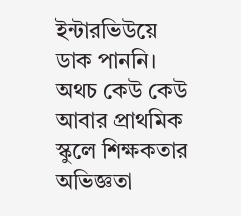ইন্টারভিউয়ে ডাক পাননি। অথচ কেউ কেউ আবার প্রাথমিক স্কুলে শিক্ষকতার অভিজ্ঞতা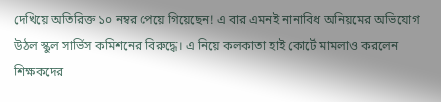দেখিয়ে অতিরিক্ত ১০ নম্বর পেয়ে গিয়েছেন! এ বার এমনই নানাবিধ অনিয়মের অভিযোগ উঠল স্কুল সার্ভিস কমিশনের বিরুদ্ধে। এ নিয়ে কলকাতা হাই কোর্টে মামলাও করলেন শিক্ষকদের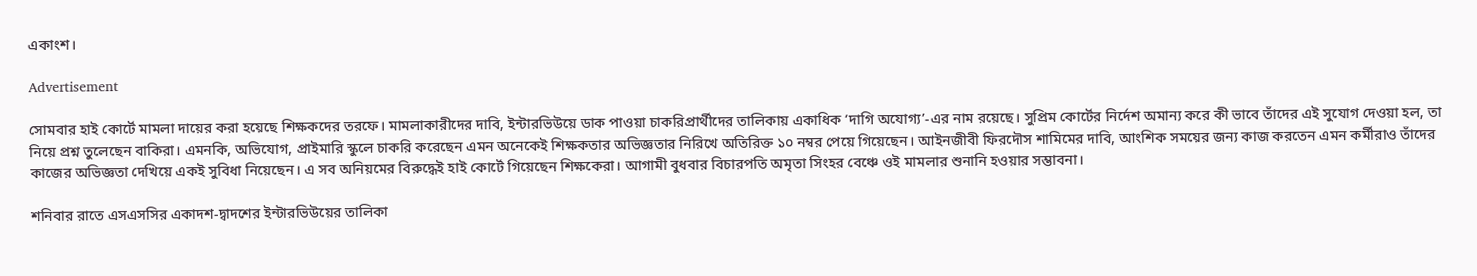একাংশ।

Advertisement

সোমবার হাই কোর্টে মামলা দায়ের করা হয়েছে শিক্ষকদের তরফে। মামলাকারীদের দাবি, ইন্টারভিউয়ে ডাক পাওয়া চাকরিপ্রার্থীদের তালিকায় একাধিক ‘দাগি অযোগ্য’-এর নাম রয়েছে। সুপ্রিম কোর্টের নির্দেশ অমান্য করে কী ভাবে তাঁদের এই সুযোগ দেওয়া হল, তা নিয়ে প্রশ্ন তুলেছেন বাকিরা। এমনকি, অভিযোগ, প্রাইমারি স্কুলে চাকরি করেছেন এমন অনেকেই শিক্ষকতার অভিজ্ঞতার নিরিখে অতিরিক্ত ১০ নম্বর পেয়ে গিয়েছেন। আইনজীবী ফিরদৌস শামিমের দাবি, আংশিক সময়ের জন্য কাজ করতেন এমন কর্মীরাও তাঁদের কাজের অভিজ্ঞতা দেখিয়ে একই সুবিধা নিয়েছেন। এ সব অনিয়মের বিরুদ্ধেই হাই কোর্টে গিয়েছেন শিক্ষকেরা। আগামী বুধবার বিচারপতি অমৃতা সিংহর বেঞ্চে ওই মামলার শুনানি হওয়ার সম্ভাবনা।

শনিবার রাতে এসএসসির একাদশ-দ্বাদশের ইন্টারভিউয়ের তালিকা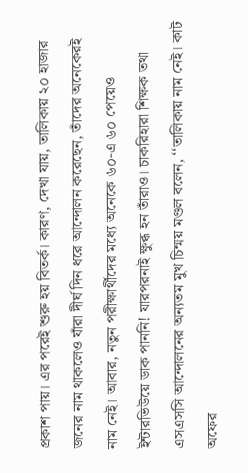প্রকাশ পায়। এর পরেই শুরু হয় বিতর্ক। কারণ, দেখা যায়, তালিকায় ২০ হাজার জনের নাম থাকলেও যাঁরা দীর্ঘ দিন ধরে আন্দোলন করেছেন, তাঁদের অনেকেরই নাম নেই। আবার, নতুন পরীক্ষার্থীদের মধ্যে অনেকে ৬০-এ ৬০ পেয়েও ইন্টারভিউয়ে ডাক পাননি! যারপরনাই ক্ষুব্ধ হন তাঁরাও। চাকরিহারা শিক্ষক তথা এসএসসি আন্দোলনের অন্যতম মুখ চিন্ময় মণ্ডল বলেন, ‘‘তালিকায় নাম নেই। কাট অফের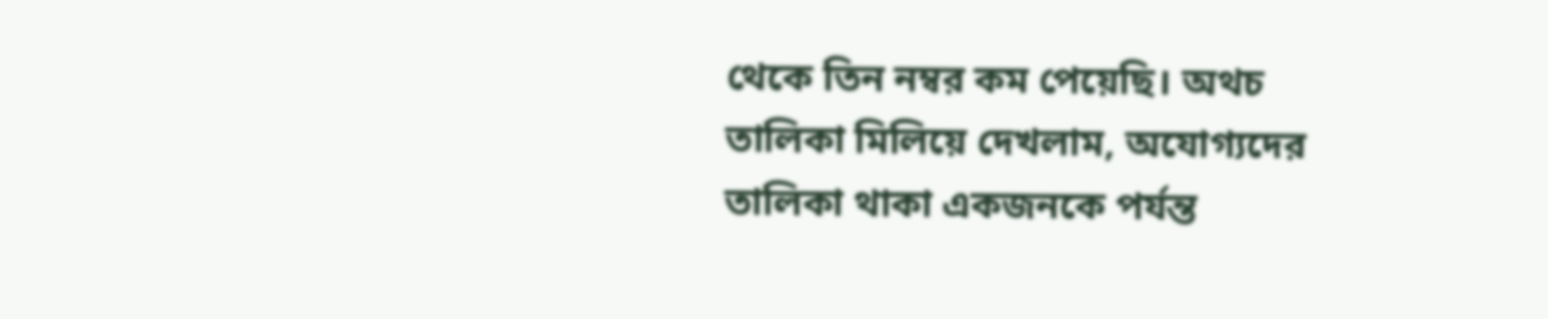থেকে তিন নম্বর কম পেয়েছি। অথচ তালিকা মিলিয়ে দেখলাম, অযোগ্যদের তালিকা থাকা একজনকে পর্যন্ত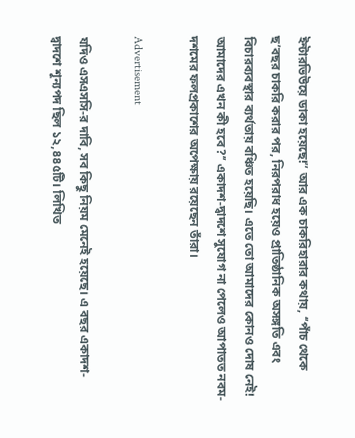ইন্টারভিউয়ে ডাকা হয়েছে!’’ আর এক চাকরিহারার কথায়, ‘‘পাঁচ থেকে ছ’বছর চাকরি করার পর, নিরপরাধ হয়েও প্রাতিষ্ঠানিক অসঙ্গতি এবং বিচারব্যবস্থার ব্যর্থতায় বঞ্চিত হয়েছি। এতে তো আমাদের কোনও দোষ নেই! আমাদের এখন কী হবে?’’ একাদশ-দ্বাদশে সুযোগ না পেলেও আপাতত নবম-দশমের ফলপ্রকাশের অপেক্ষায় রয়েছেন তাঁরা।

Advertisement

যদিও এসএসসি-র দাবি, সব কিছু নিয়ম মেনেই হয়েছে। এ বছর একাদশ-দ্বাদশে শূন্যপদ ছিল ১২,৪৪৫টি। লিখিত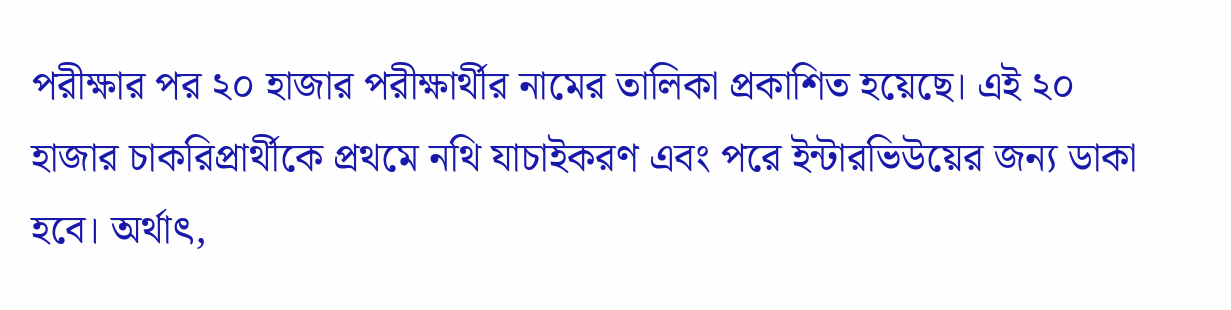পরীক্ষার পর ২০ হাজার পরীক্ষার্থীর নামের তালিকা প্রকাশিত হয়েছে। এই ২০ হাজার চাকরিপ্রার্থীকে প্রথমে নথি যাচাইকরণ এবং পরে ইন্টারভিউয়ের জন্য ডাকা হবে। অর্থাৎ,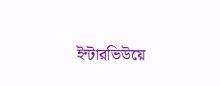ইন্টারভিউয়ে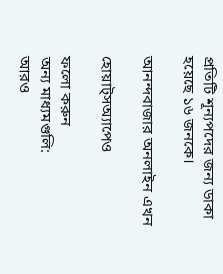প্রতিটি শূন্যপদের জন্য ডাকা হয়েছে ১৬ জনকে।

আনন্দবাজার অনলাইন এখন

হোয়াট্‌সঅ্যাপেও

ফলো করুন
অন্য মাধ্যমগুলি:
আরও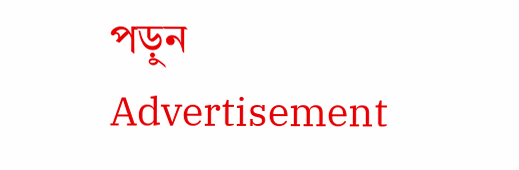পড়ুন
Advertisement